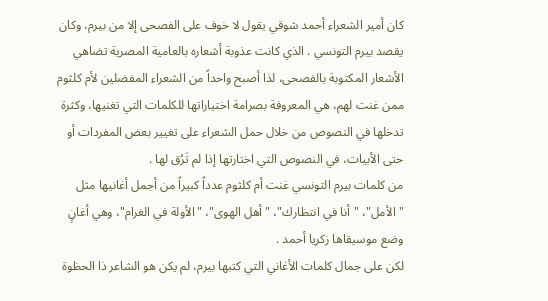كان أمير الشعراء أحمد شوقي يقول لا خوف على الفصحى إلا من بيرم، وكان يقصد بيرم التونسي . الذي كانت عذوبة أشعاره بالعامية المصرية تضاهي الأشعار المكتوبة بالفصحى، لذا أصبح واحداً من الشعراء المفضلين لأم كلثوم ممن غنت لهم، هي المعروفة بصرامة اختياراتها للكلمات التي تغنيها، وكثرة تدخلها في النصوص من خلال حمل الشعراء على تغيير بعض المفردات أو حتى الأبيات، في النصوص التي اختارتها إذا لم تَرُق لها .
من كلمات بيرم التونسي غنت أم كلثوم عدداً كبيراً من أجمل أغانيها مثل "الأمل"، "أنا في انتظارك"، "أهل الهوى"، "الأولة في الغرام"، وهي أغانٍ وضع موسيقاها زكريا أحمد .
لكن على جمال كلمات الأغاني التي كتبها بيرم، لم يكن هو الشاعر ذا الحظوة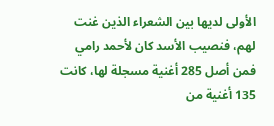الأولى لديها بين الشعراء الذين غنت لهم، فنصيب الأسد كان لأحمد رامي فمن أصل 285 أغنية مسجلة لها، كانت 135 أغنية من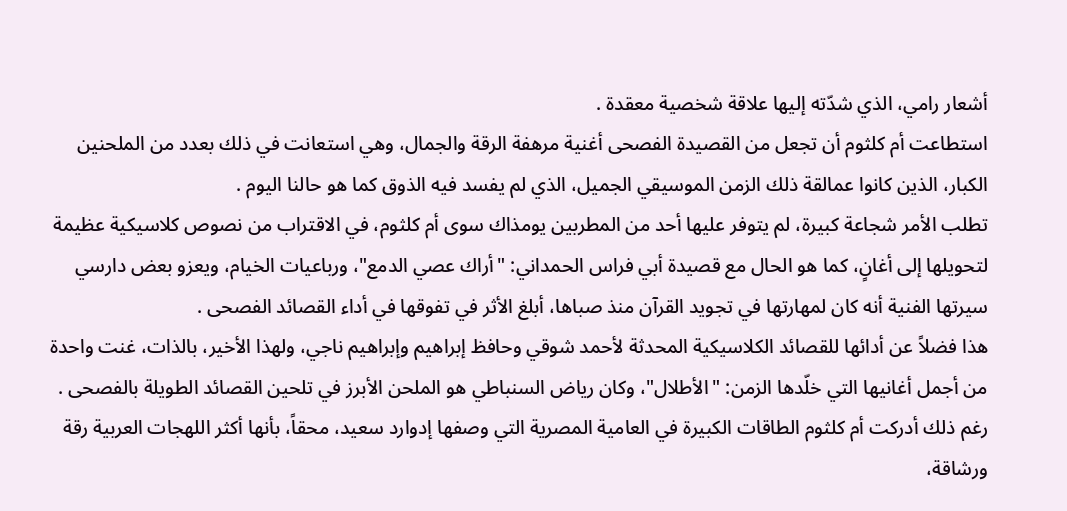أشعار رامي، الذي شدّته إليها علاقة شخصية معقدة .
استطاعت أم كلثوم أن تجعل من القصيدة الفصحى أغنية مرهفة الرقة والجمال، وهي استعانت في ذلك بعدد من الملحنين الكبار، الذين كانوا عمالقة ذلك الزمن الموسيقي الجميل، الذي لم يفسد فيه الذوق كما هو حالنا اليوم .
تطلب الأمر شجاعة كبيرة، لم يتوفر عليها أحد من المطربين يومذاك سوى أم كلثوم، في الاقتراب من نصوص كلاسيكية عظيمة لتحويلها إلى أغانٍ، كما هو الحال مع قصيدة أبي فراس الحمداني: "أراك عصي الدمع"، ورباعيات الخيام، ويعزو بعض دارسي سيرتها الفنية أنه كان لمهارتها في تجويد القرآن منذ صباها، أبلغ الأثر في تفوقها في أداء القصائد الفصحى .
هذا فضلاً عن أدائها للقصائد الكلاسيكية المحدثة لأحمد شوقي وحافظ إبراهيم وإبراهيم ناجي، ولهذا الأخير، بالذات، غنت واحدة من أجمل أغانيها التي خلّدها الزمن: "الأطلال"، وكان رياض السنباطي هو الملحن الأبرز في تلحين القصائد الطويلة بالفصحى .
رغم ذلك أدركت أم كلثوم الطاقات الكبيرة في العامية المصرية التي وصفها إدوارد سعيد، محقاً، بأنها أكثر اللهجات العربية رقة ورشاقة،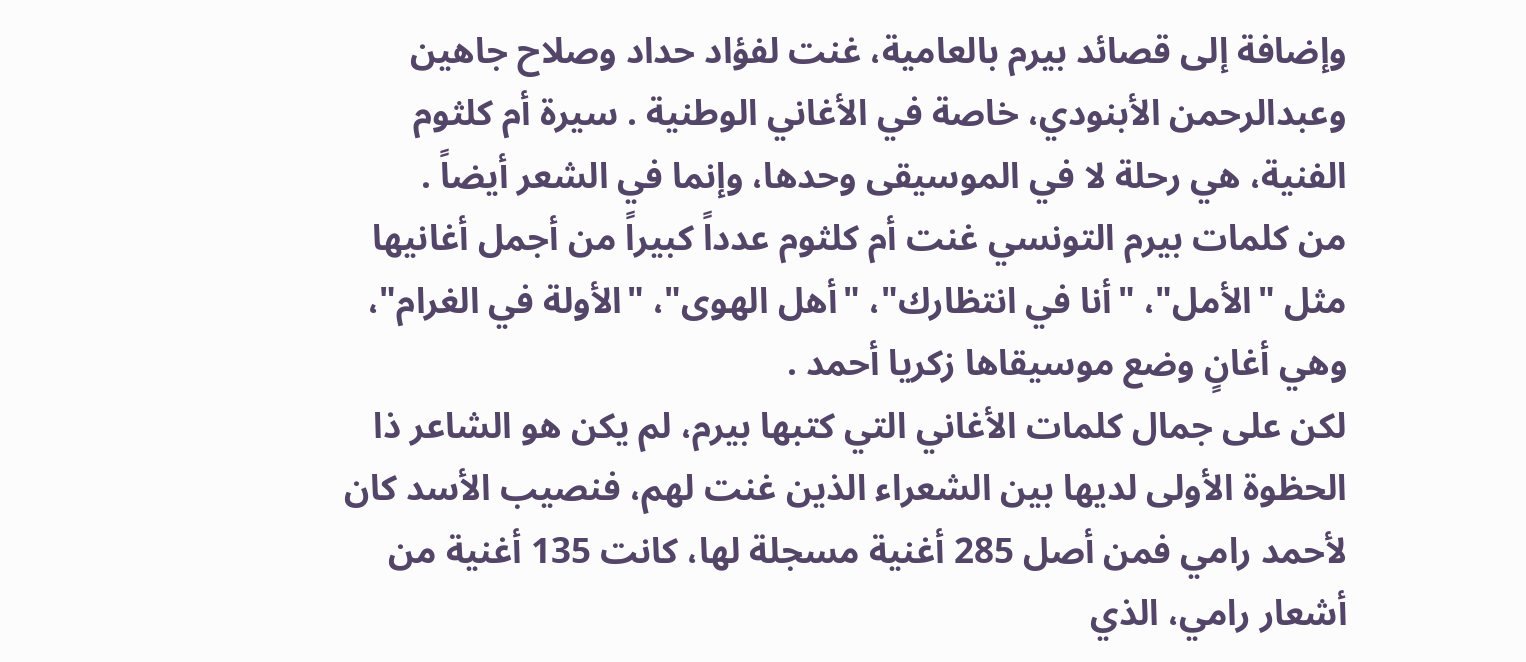وإضافة إلى قصائد بيرم بالعامية، غنت لفؤاد حداد وصلاح جاهين وعبدالرحمن الأبنودي، خاصة في الأغاني الوطنية . سيرة أم كلثوم الفنية، هي رحلة لا في الموسيقى وحدها، وإنما في الشعر أيضاً .
من كلمات بيرم التونسي غنت أم كلثوم عدداً كبيراً من أجمل أغانيها مثل "الأمل"، "أنا في انتظارك"، "أهل الهوى"، "الأولة في الغرام"، وهي أغانٍ وضع موسيقاها زكريا أحمد .
لكن على جمال كلمات الأغاني التي كتبها بيرم، لم يكن هو الشاعر ذا الحظوة الأولى لديها بين الشعراء الذين غنت لهم، فنصيب الأسد كان لأحمد رامي فمن أصل 285 أغنية مسجلة لها، كانت 135 أغنية من أشعار رامي، الذي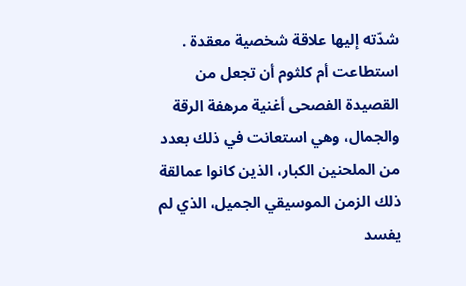شدّته إليها علاقة شخصية معقدة .
استطاعت أم كلثوم أن تجعل من القصيدة الفصحى أغنية مرهفة الرقة والجمال، وهي استعانت في ذلك بعدد من الملحنين الكبار، الذين كانوا عمالقة ذلك الزمن الموسيقي الجميل، الذي لم يفسد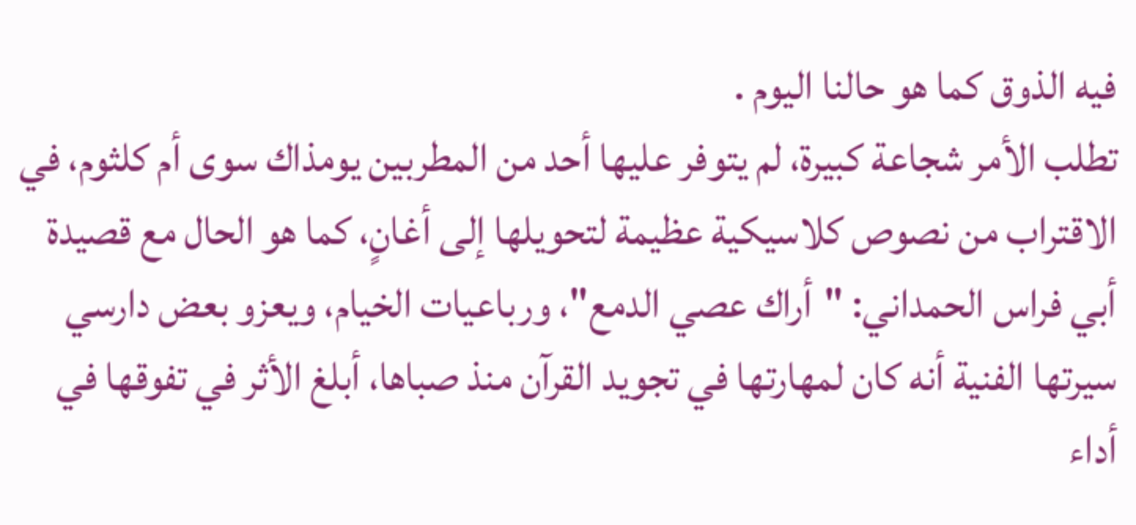فيه الذوق كما هو حالنا اليوم .
تطلب الأمر شجاعة كبيرة، لم يتوفر عليها أحد من المطربين يومذاك سوى أم كلثوم، في الاقتراب من نصوص كلاسيكية عظيمة لتحويلها إلى أغانٍ، كما هو الحال مع قصيدة أبي فراس الحمداني: "أراك عصي الدمع"، ورباعيات الخيام، ويعزو بعض دارسي سيرتها الفنية أنه كان لمهارتها في تجويد القرآن منذ صباها، أبلغ الأثر في تفوقها في أداء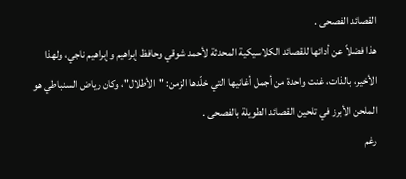القصائد الفصحى .
هذا فضلاً عن أدائها للقصائد الكلاسيكية المحدثة لأحمد شوقي وحافظ إبراهيم وإبراهيم ناجي، ولهذا الأخير، بالذات، غنت واحدة من أجمل أغانيها التي خلّدها الزمن: "الأطلال"، وكان رياض السنباطي هو الملحن الأبرز في تلحين القصائد الطويلة بالفصحى .
رغم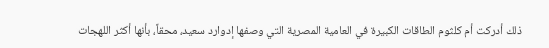ذلك أدركت أم كلثوم الطاقات الكبيرة في العامية المصرية التي وصفها إدوارد سعيد، محقاً، بأنها أكثر اللهجات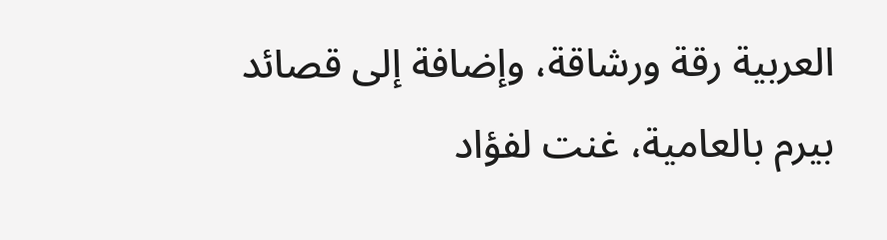العربية رقة ورشاقة، وإضافة إلى قصائد بيرم بالعامية، غنت لفؤاد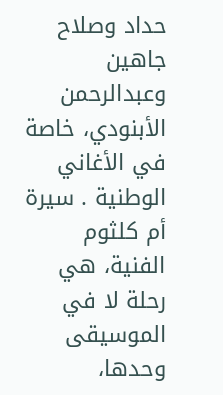حداد وصلاح جاهين وعبدالرحمن الأبنودي، خاصة في الأغاني الوطنية . سيرة أم كلثوم الفنية، هي رحلة لا في الموسيقى وحدها،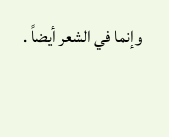وإنما في الشعر أيضاً .